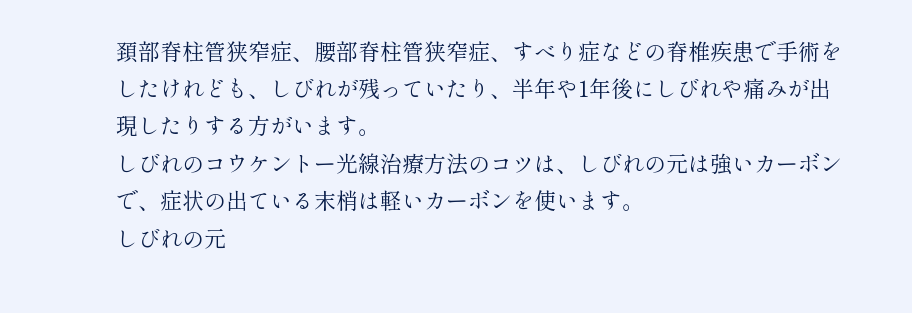頚部脊柱管狭窄症、腰部脊柱管狭窄症、すべり症などの脊椎疾患で手術をしたけれども、しびれが残っていたり、半年や1年後にしびれや痛みが出現したりする方がいます。
しびれのコウケントー光線治療方法のコツは、しびれの元は強いカーボンで、症状の出ている末梢は軽いカーボンを使います。
しびれの元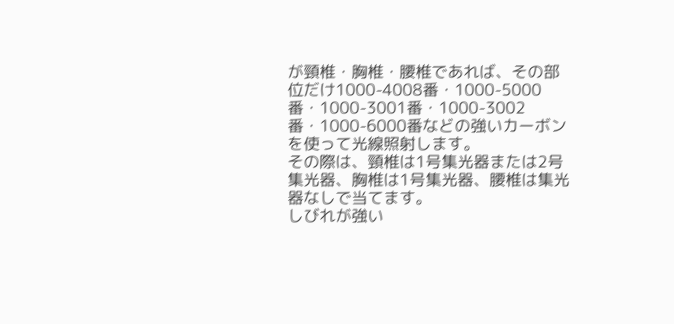が頸椎・胸椎・腰椎であれば、その部位だけ1000-4008番・1000-5000番・1000-3001番・1000-3002番・1000-6000番などの強いカーボンを使って光線照射します。
その際は、頸椎は1号集光器または2号集光器、胸椎は1号集光器、腰椎は集光器なしで当てます。
しびれが強い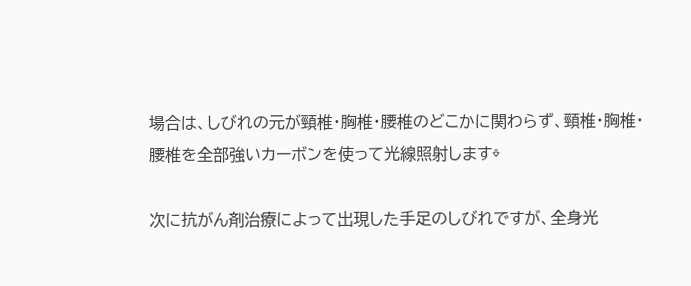場合は、しびれの元が頸椎・胸椎・腰椎のどこかに関わらず、頸椎・胸椎・腰椎を全部強いカーボンを使って光線照射します⇩

次に抗がん剤治療によって出現した手足のしびれですが、全身光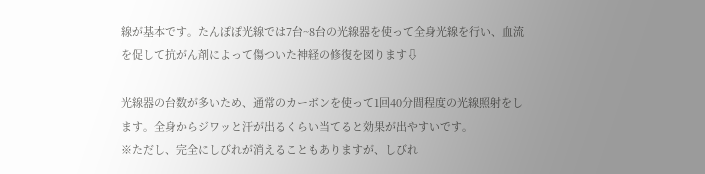線が基本です。たんぽぽ光線では7台~8台の光線器を使って全身光線を行い、血流を促して抗がん剤によって傷ついた神経の修復を図ります⇩

光線器の台数が多いため、通常のカーボンを使って1回40分間程度の光線照射をします。全身からジワッと汗が出るくらい当てると効果が出やすいです。
※ただし、完全にしびれが消えることもありますが、しびれ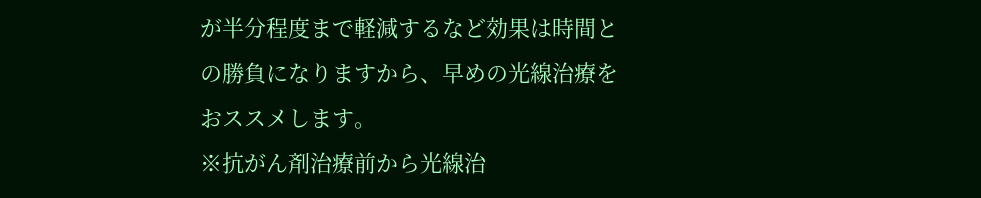が半分程度まで軽減するなど効果は時間との勝負になりますから、早めの光線治療をおススメします。
※抗がん剤治療前から光線治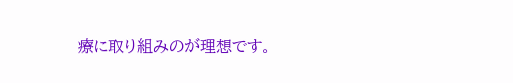療に取り組みのが理想です。